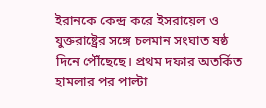ইরানকে কেন্দ্র করে ইসরায়েল ও যুক্তরাষ্ট্রের সঙ্গে চলমান সংঘাত ষষ্ঠ দিনে পৌঁছেছে। প্রথম দফার অতর্কিত হামলার পর পাল্টা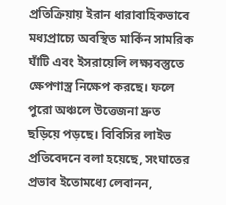প্রতিক্রিয়ায় ইরান ধারাবাহিকভাবে মধ্যপ্রাচ্যে অবস্থিত মার্কিন সামরিক ঘাঁটি এবং ইসরায়েলি লক্ষ্যবস্তুতে ক্ষেপণাস্ত্র নিক্ষেপ করছে। ফলে পুরো অঞ্চলে উত্তেজনা দ্রুত ছড়িয়ে পড়ছে। বিবিসির লাইভ প্রতিবেদনে বলা হয়েছে, সংঘাতের প্রভাব ইতোমধ্যে লেবানন,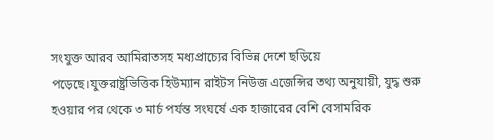সংযুক্ত আরব আমিরাতসহ মধ্যপ্রাচ্যের বিভিন্ন দেশে ছড়িয়ে পড়েছে।যুক্তরাষ্ট্রভিত্তিক হিউম্যান রাইটস নিউজ এজেন্সির তথ্য অনুযায়ী, যুদ্ধ শুরু হওয়ার পর থেকে ৩ মার্চ পর্যন্ত সংঘর্ষে এক হাজারের বেশি বেসামরিক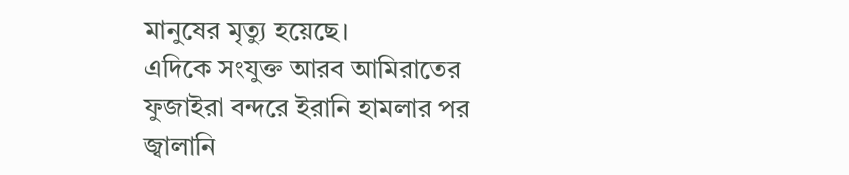মানুষের মৃত্যু হয়েছে।
এদিকে সংযুক্ত আরব আমিরাতের ফুজাইরা বন্দরে ইরানি হামলার পর জ্বালানি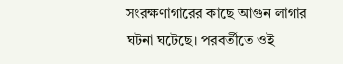সংরক্ষণাগারের কাছে আগুন লাগার ঘটনা ঘটেছে। পরবর্তীতে ওই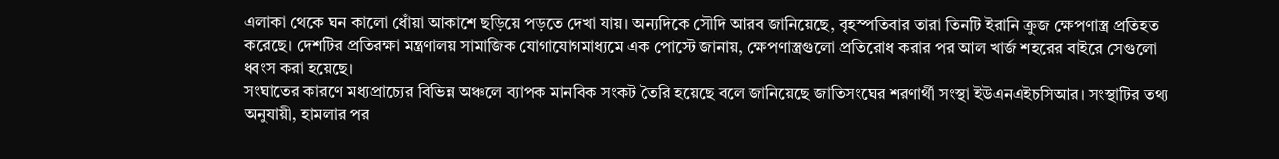এলাকা থেকে ঘন কালো ধোঁয়া আকাশে ছড়িয়ে পড়তে দেখা যায়। অন্যদিকে সৌদি আরব জানিয়েছে, বৃহস্পতিবার তারা তিনটি ইরানি ক্রুজ ক্ষেপণাস্ত্র প্রতিহত করেছে। দেশটির প্রতিরক্ষা মন্ত্রণালয় সামাজিক যোগাযোগমাধ্যমে এক পোস্টে জানায়, ক্ষেপণাস্ত্রগুলো প্রতিরোধ করার পর আল খার্জ শহরের বাইরে সেগুলো ধ্বংস করা হয়েছে।
সংঘাতের কারণে মধ্যপ্রাচ্যের বিভিন্ন অঞ্চলে ব্যাপক মানবিক সংকট তৈরি হয়েছে বলে জানিয়েছে জাতিসংঘের শরণার্থী সংস্থা ইউএনএইচসিআর। সংস্থাটির তথ্য অনুযায়ী, হামলার পর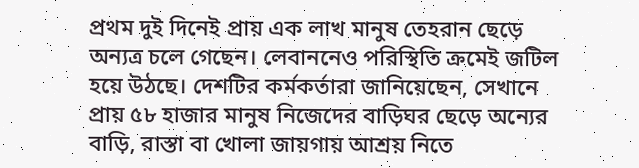প্রথম দুই দিনেই প্রায় এক লাখ মানুষ তেহরান ছেড়ে অন্যত্র চলে গেছেন। লেবাননেও পরিস্থিতি ক্রমেই জটিল হয়ে উঠছে। দেশটির কর্মকর্তারা জানিয়েছেন, সেখানে প্রায় ৫৮ হাজার মানুষ নিজেদের বাড়িঘর ছেড়ে অন্যের বাড়ি, রাস্তা বা খোলা জায়গায় আশ্রয় নিতে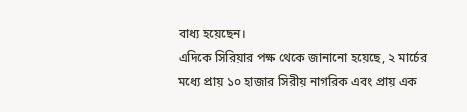বাধ্য হয়েছেন।
এদিকে সিরিয়ার পক্ষ থেকে জানানো হয়েছে, ২ মার্চের মধ্যে প্রায় ১০ হাজার সিরীয় নাগরিক এবং প্রায় এক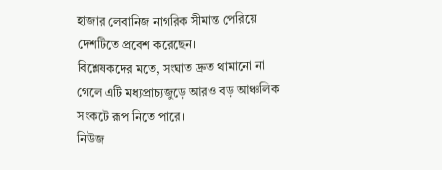হাজার লেবানিজ নাগরিক সীমান্ত পেরিয়ে দেশটিতে প্রবেশ করেছেন।
বিশ্লেষকদের মতে, সংঘাত দ্রুত থামানো না গেলে এটি মধ্যপ্রাচ্যজুড়ে আরও বড় আঞ্চলিক সংকটে রূপ নিতে পারে।
নিউজ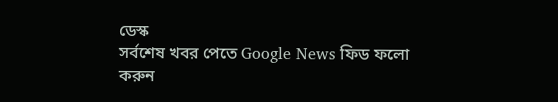ডেস্ক
সর্বশেষ খবর পেতে Google News ফিড ফলো করুন